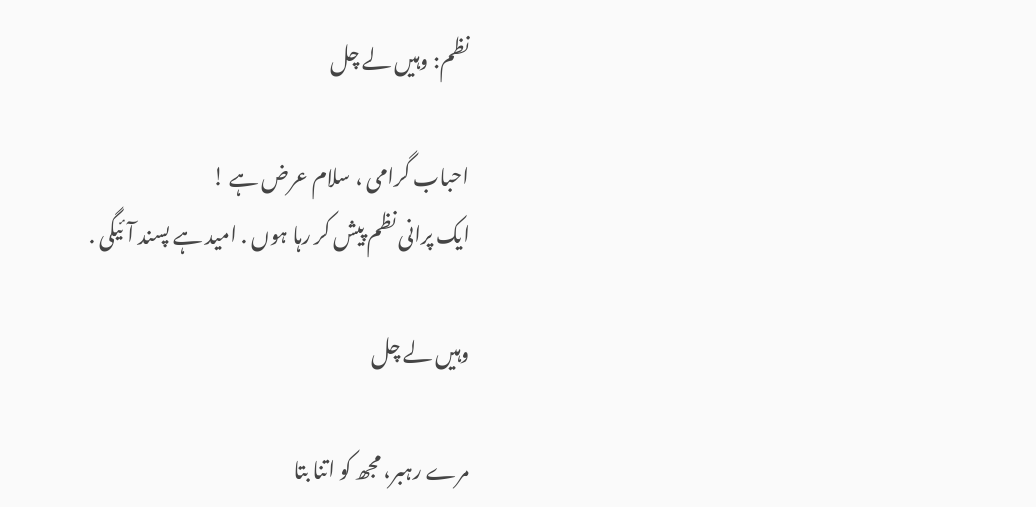نظم: وہیں لے چل

احباب گرامی ، سلام عرض ہے !
ایک پرانی نظم پیش کر رہا ہوں . امید ہے پسند آئیگی .

وہیں لے چل

مرے رہبر، مجھ کو اتنا بتا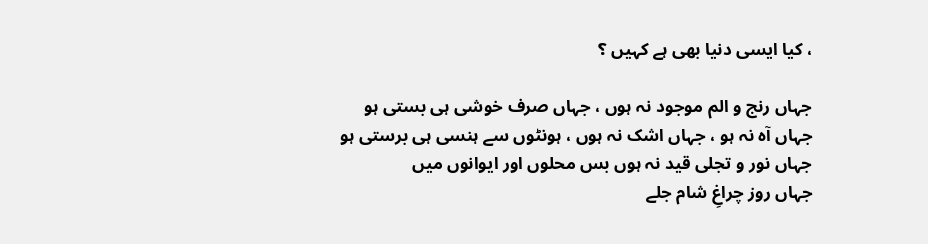، کیا ایسی دنیا بھی ہے کہیں ؟

جہاں رنج و الم موجود نہ ہوں ، جہاں صرف خوشی ہی بستی ہو
جہاں آہ نہ ہو ، جہاں اشک نہ ہوں ، ہونٹوں سے ہنسی ہی برستی ہو
جہاں نور و تجلی قید نہ ہوں بس محلوں اور ایوانوں میں
جہاں روز چراغِ شام جلے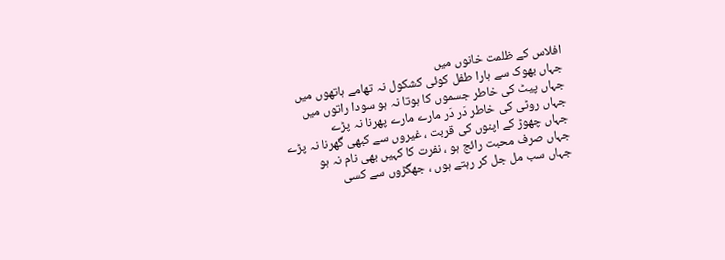افلاس كے ظلمت خانوں میں
جہاں بھوک سے ہارا طفل کوئی کشکول نہ تھامے ہاتھوں میں
جہاں پیٹ کی خاطر جسموں کا ہوتا نہ ہو سودا راتوں میں
جہاں روٹی کی خاطر دَر دَر مارے مارے پھرنا نہ پڑے
جہاں چھوڑ كے اپنوں کی قربت ، غیروں سے کبھی گھرنا نہ پڑے
جہاں صرف محبت رائج ہو ، نفرت کا کہیں بھی نام نہ ہو
جہاں سب مل جل کر رہتے ہوں ، جھگڑوں سے کسی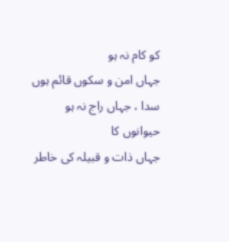کو کام نہ ہو
جہاں امن و سکوں قائم ہوں سدا ، جہاں راج نہ ہو حیوانوں کا
جہاں ذات و قبیلہ کی خاطر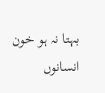بہتا نہ ہو خون انسانوں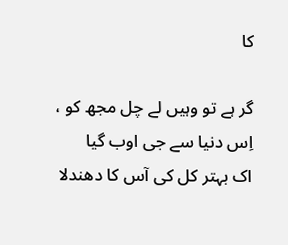کا

گر ہے تو وہیں لے چل مجھ کو ، اِس دنیا سے جی اوب گیا
اک بہتر کل کی آس کا دھندلا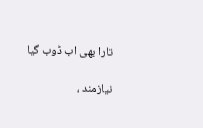تارا بھی اب ڈوب گیا

نیازمند ،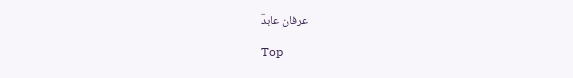عرفان عابدؔ

Top